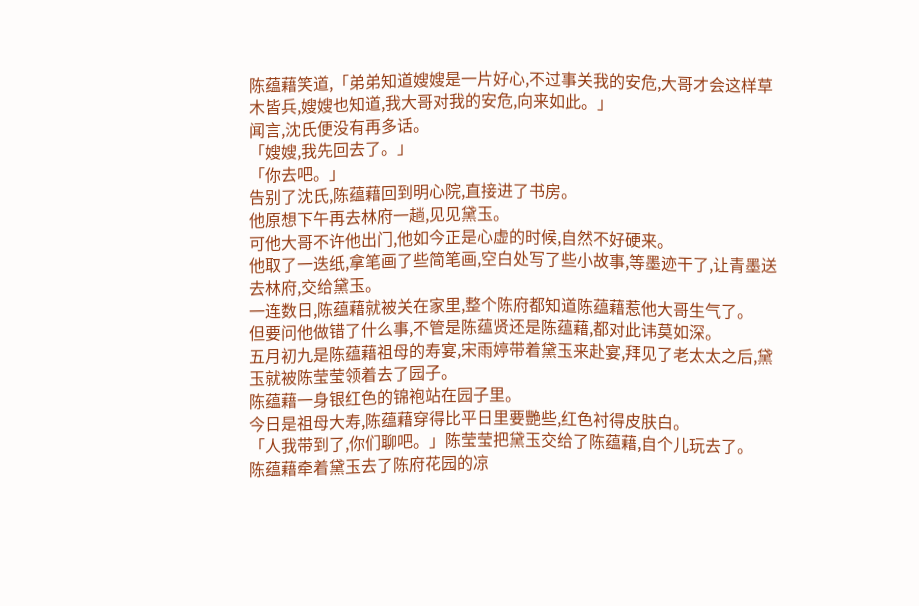陈蕴藉笑道,「弟弟知道嫂嫂是一片好心,不过事关我的安危,大哥才会这样草木皆兵,嫂嫂也知道,我大哥对我的安危,向来如此。」
闻言,沈氏便没有再多话。
「嫂嫂,我先回去了。」
「你去吧。」
告别了沈氏,陈蕴藉回到明心院,直接进了书房。
他原想下午再去林府一趟,见见黛玉。
可他大哥不许他出门,他如今正是心虚的时候,自然不好硬来。
他取了一迭纸,拿笔画了些简笔画,空白处写了些小故事,等墨迹干了,让青墨送去林府,交给黛玉。
一连数日,陈蕴藉就被关在家里,整个陈府都知道陈蕴藉惹他大哥生气了。
但要问他做错了什么事,不管是陈蕴贤还是陈蕴藉,都对此讳莫如深。
五月初九是陈蕴藉祖母的寿宴,宋雨婷带着黛玉来赴宴,拜见了老太太之后,黛玉就被陈莹莹领着去了园子。
陈蕴藉一身银红色的锦袍站在园子里。
今日是祖母大寿,陈蕴藉穿得比平日里要艷些,红色衬得皮肤白。
「人我带到了,你们聊吧。」陈莹莹把黛玉交给了陈蕴藉,自个儿玩去了。
陈蕴藉牵着黛玉去了陈府花园的凉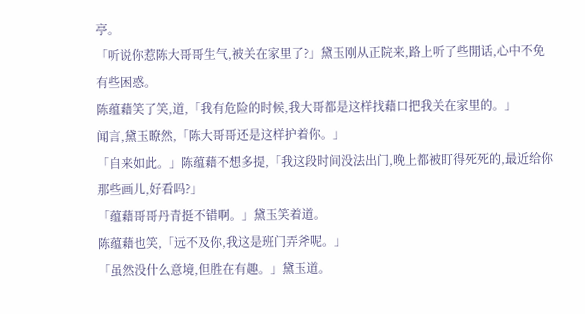亭。
「听说你惹陈大哥哥生气,被关在家里了?」黛玉刚从正院来,路上听了些閒话,心中不免有些困惑。
陈蕴藉笑了笑,道,「我有危险的时候,我大哥都是这样找藉口把我关在家里的。」
闻言,黛玉瞭然,「陈大哥哥还是这样护着你。」
「自来如此。」陈蕴藉不想多提,「我这段时间没法出门,晚上都被盯得死死的,最近给你那些画儿,好看吗?」
「蕴藉哥哥丹青挺不错啊。」黛玉笑着道。
陈蕴藉也笑,「远不及你,我这是班门弄斧呢。」
「虽然没什么意境,但胜在有趣。」黛玉道。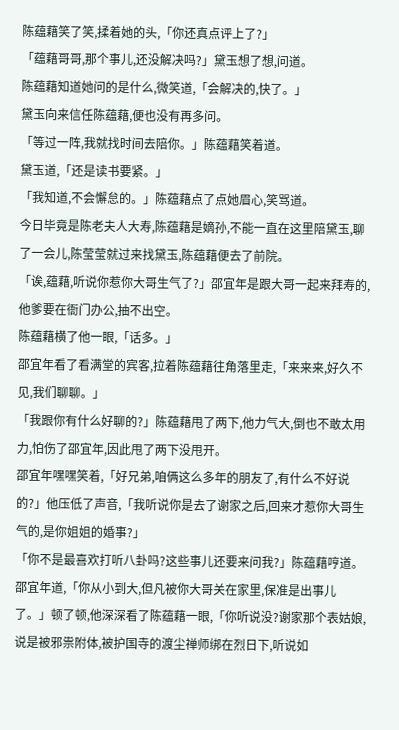陈蕴藉笑了笑,揉着她的头,「你还真点评上了?」
「蕴藉哥哥,那个事儿,还没解决吗?」黛玉想了想,问道。
陈蕴藉知道她问的是什么,微笑道,「会解决的,快了。」
黛玉向来信任陈蕴藉,便也没有再多问。
「等过一阵,我就找时间去陪你。」陈蕴藉笑着道。
黛玉道,「还是读书要紧。」
「我知道,不会懈怠的。」陈蕴藉点了点她眉心,笑骂道。
今日毕竟是陈老夫人大寿,陈蕴藉是嫡孙,不能一直在这里陪黛玉,聊了一会儿,陈莹莹就过来找黛玉,陈蕴藉便去了前院。
「诶,蕴藉,听说你惹你大哥生气了?」邵宜年是跟大哥一起来拜寿的,他爹要在衙门办公,抽不出空。
陈蕴藉横了他一眼,「话多。」
邵宜年看了看满堂的宾客,拉着陈蕴藉往角落里走,「来来来,好久不见,我们聊聊。」
「我跟你有什么好聊的?」陈蕴藉甩了两下,他力气大,倒也不敢太用力,怕伤了邵宜年,因此甩了两下没甩开。
邵宜年嘿嘿笑着,「好兄弟,咱俩这么多年的朋友了,有什么不好说的?」他压低了声音,「我听说你是去了谢家之后,回来才惹你大哥生气的,是你姐姐的婚事?」
「你不是最喜欢打听八卦吗?这些事儿还要来问我?」陈蕴藉哼道。
邵宜年道,「你从小到大,但凡被你大哥关在家里,保准是出事儿了。」顿了顿,他深深看了陈蕴藉一眼,「你听说没?谢家那个表姑娘,说是被邪祟附体,被护国寺的渡尘禅师绑在烈日下,听说如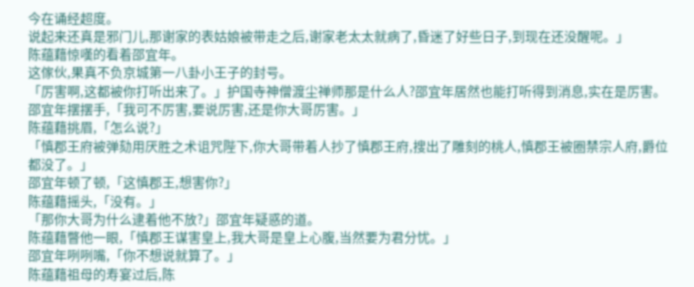今在诵经超度。
说起来还真是邪门儿,那谢家的表姑娘被带走之后,谢家老太太就病了,昏迷了好些日子,到现在还没醒呢。」
陈蕴藉惊嘆的看着邵宜年。
这傢伙,果真不负京城第一八卦小王子的封号。
「厉害啊,这都被你打听出来了。」护国寺神僧渡尘禅师那是什么人?邵宜年居然也能打听得到消息,实在是厉害。
邵宜年摆摆手,「我可不厉害,要说厉害,还是你大哥厉害。」
陈蕴藉挑眉,「怎么说?」
「慎郡王府被弹劾用厌胜之术诅咒陛下,你大哥带着人抄了慎郡王府,搜出了雕刻的桃人,慎郡王被圈禁宗人府,爵位都没了。」
邵宜年顿了顿,「这慎郡王,想害你?」
陈蕴藉摇头,「没有。」
「那你大哥为什么逮着他不放?」邵宜年疑惑的道。
陈蕴藉瞥他一眼,「慎郡王谋害皇上,我大哥是皇上心腹,当然要为君分忧。」
邵宜年咧咧嘴,「你不想说就算了。」
陈蕴藉祖母的寿宴过后,陈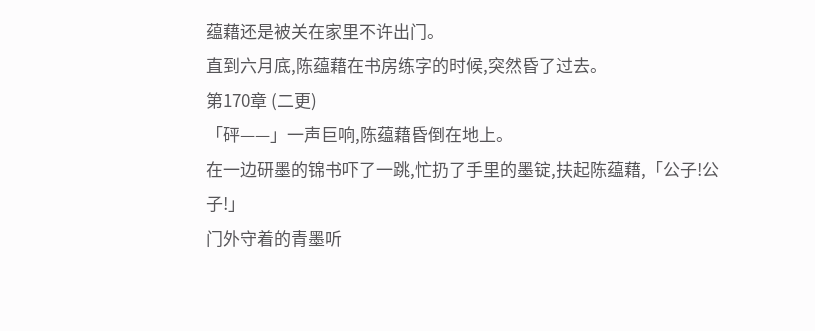蕴藉还是被关在家里不许出门。
直到六月底,陈蕴藉在书房练字的时候,突然昏了过去。
第170章 (二更)
「砰——」一声巨响,陈蕴藉昏倒在地上。
在一边研墨的锦书吓了一跳,忙扔了手里的墨锭,扶起陈蕴藉,「公子!公子!」
门外守着的青墨听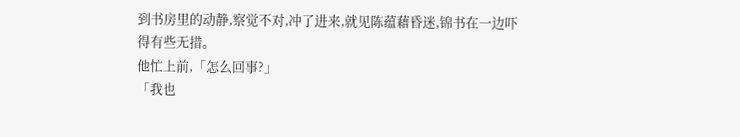到书房里的动静,察觉不对,冲了进来,就见陈蕴藉昏迷,锦书在一边吓得有些无措。
他忙上前,「怎么回事?」
「我也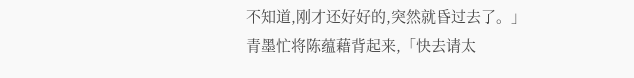不知道,刚才还好好的,突然就昏过去了。」
青墨忙将陈蕴藉背起来,「快去请太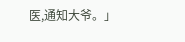医,通知大爷。」